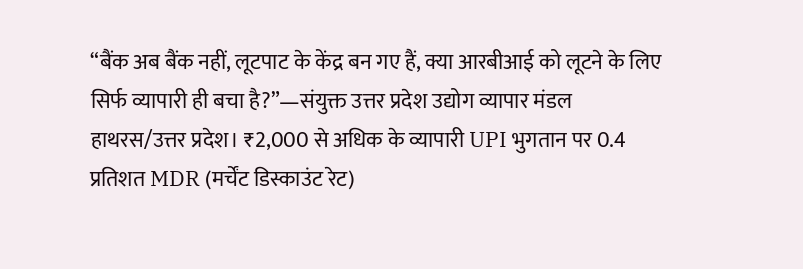“बैंक अब बैंक नहीं, लूटपाट के केंद्र बन गए हैं, क्या आरबीआई को लूटने के लिए सिर्फ व्यापारी ही बचा है?”—संयुक्त उत्तर प्रदेश उद्योग व्यापार मंडल
हाथरस/उत्तर प्रदेश। ₹2,000 से अधिक के व्यापारी UPI भुगतान पर 0.4 प्रतिशत MDR (मर्चेंट डिस्काउंट रेट)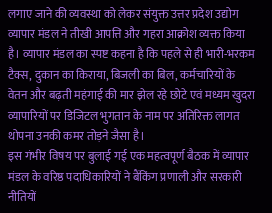लगाए जाने की व्यवस्था को लेकर संयुक्त उत्तर प्रदेश उद्योग व्यापार मंडल ने तीखी आपत्ति और गहरा आक्रोश व्यक्त किया है। व्यापार मंडल का स्पष्ट कहना है कि पहले से ही भारी-भरकम टैक्स, दुकान का किराया, बिजली का बिल, कर्मचारियों के वेतन और बढ़ती महंगाई की मार झेल रहे छोटे एवं मध्यम खुदरा व्यापारियों पर डिजिटल भुगतान के नाम पर अतिरिक्त लागत थोपना उनकी कमर तोड़ने जैसा है।
इस गंभीर विषय पर बुलाई गई एक महत्वपूर्ण बैठक में व्यापार मंडल के वरिष्ठ पदाधिकारियों ने बैंकिंग प्रणाली और सरकारी नीतियों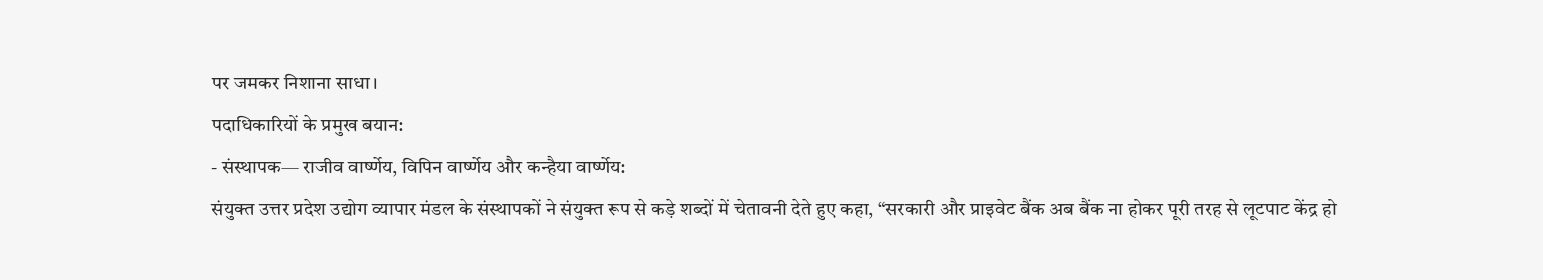पर जमकर निशाना साधा।
पदाधिकारियों के प्रमुख बयान:
- संस्थापक— राजीव वार्ष्णेय, विपिन वार्ष्णेय और कन्हैया वार्ष्णेय:
संयुक्त उत्तर प्रदेश उद्योग व्यापार मंडल के संस्थापकों ने संयुक्त रूप से कड़े शब्दों में चेतावनी देते हुए कहा, “सरकारी और प्राइवेट बैंक अब बैंक ना होकर पूरी तरह से लूटपाट केंद्र हो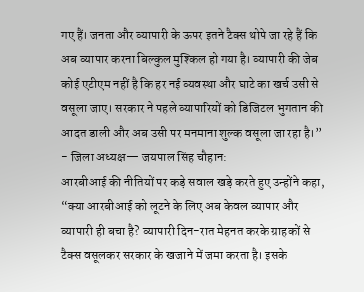गए हैं। जनता और व्यापारी के ऊपर इतने टैक्स थोपे जा रहे हैं कि अब व्यापार करना बिल्कुल मुश्किल हो गया है। व्यापारी की जेब कोई एटीएम नहीं है कि हर नई व्यवस्था और घाटे का खर्च उसी से वसूला जाए। सरकार ने पहले व्यापारियों को डिजिटल भुगतान की आदत डाली और अब उसी पर मनमाना शुल्क वसूला जा रहा है।” - जिला अध्यक्ष— जयपाल सिंह चौहान:
आरबीआई की नीतियों पर कड़े सवाल खड़े करते हुए उन्होंने कहा, “क्या आरबीआई को लूटने के लिए अब केवल व्यापार और व्यापारी ही बचा है? व्यापारी दिन-रात मेहनत करके ग्राहकों से टैक्स वसूलकर सरकार के खजाने में जमा करता है। इसके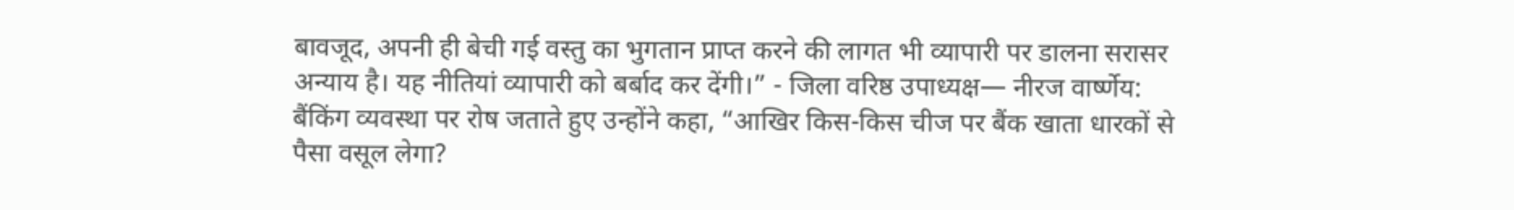बावजूद, अपनी ही बेची गई वस्तु का भुगतान प्राप्त करने की लागत भी व्यापारी पर डालना सरासर अन्याय है। यह नीतियां व्यापारी को बर्बाद कर देंगी।” - जिला वरिष्ठ उपाध्यक्ष— नीरज वार्ष्णेय:
बैंकिंग व्यवस्था पर रोष जताते हुए उन्होंने कहा, “आखिर किस-किस चीज पर बैंक खाता धारकों से पैसा वसूल लेगा?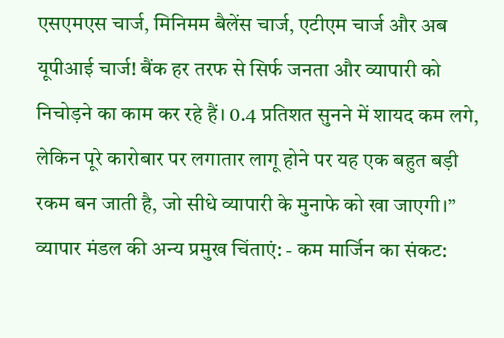एसएमएस चार्ज, मिनिमम बैलेंस चार्ज, एटीएम चार्ज और अब यूपीआई चार्ज! बैंक हर तरफ से सिर्फ जनता और व्यापारी को निचोड़ने का काम कर रहे हैं। 0.4 प्रतिशत सुनने में शायद कम लगे, लेकिन पूरे कारोबार पर लगातार लागू होने पर यह एक बहुत बड़ी रकम बन जाती है, जो सीधे व्यापारी के मुनाफे को खा जाएगी।”
व्यापार मंडल की अन्य प्रमुख चिंताएं: - कम मार्जिन का संकट: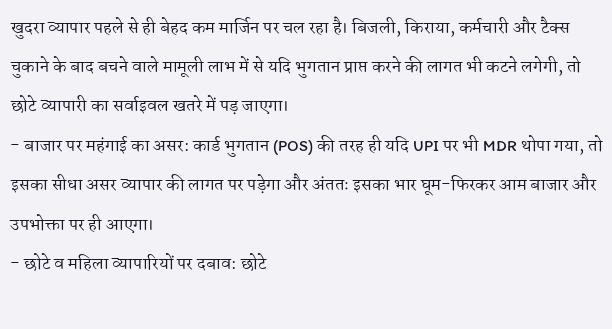खुदरा व्यापार पहले से ही बेहद कम मार्जिन पर चल रहा है। बिजली, किराया, कर्मचारी और टैक्स चुकाने के बाद बचने वाले मामूली लाभ में से यदि भुगतान प्राप्त करने की लागत भी कटने लगेगी, तो छोटे व्यापारी का सर्वाइवल खतरे में पड़ जाएगा।
- बाजार पर महंगाई का असर: कार्ड भुगतान (POS) की तरह ही यदि UPI पर भी MDR थोपा गया, तो इसका सीधा असर व्यापार की लागत पर पड़ेगा और अंततः इसका भार घूम-फिरकर आम बाजार और उपभोक्ता पर ही आएगा।
- छोटे व महिला व्यापारियों पर दबाव: छोटे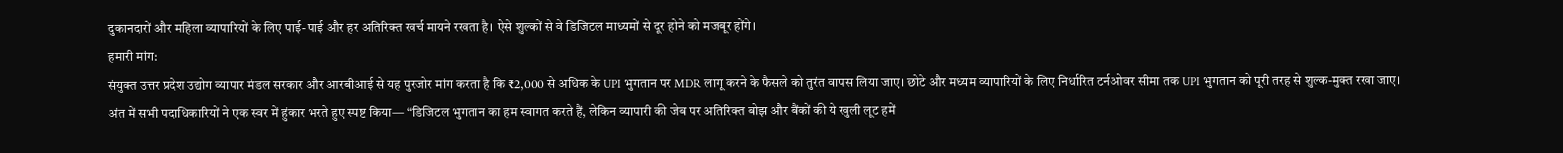दुकानदारों और महिला व्यापारियों के लिए पाई-पाई और हर अतिरिक्त खर्च मायने रखता है। ऐसे शुल्कों से वे डिजिटल माध्यमों से दूर होने को मजबूर होंगे।
हमारी मांग:
संयुक्त उत्तर प्रदेश उद्योग व्यापार मंडल सरकार और आरबीआई से यह पुरजोर मांग करता है कि ₹2,000 से अधिक के UPI भुगतान पर MDR लागू करने के फैसले को तुरंत वापस लिया जाए। छोटे और मध्यम व्यापारियों के लिए निर्धारित टर्नओवर सीमा तक UPI भुगतान को पूरी तरह से शुल्क-मुक्त रखा जाए।
अंत में सभी पदाधिकारियों ने एक स्वर में हुंकार भरते हुए स्पष्ट किया— “डिजिटल भुगतान का हम स्वागत करते हैं, लेकिन व्यापारी की जेब पर अतिरिक्त बोझ और बैंकों की ये खुली लूट हमें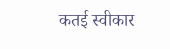कतई स्वीकार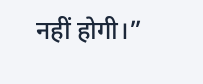नहीं होगी।”